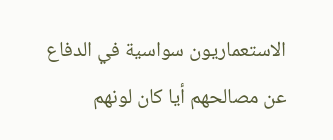الاستعماريون سواسية في الدفاع عن مصالحهم أيا كان لونهم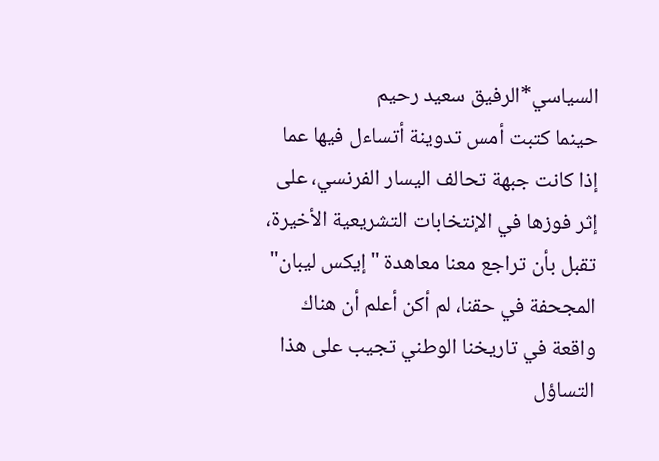السياسي*الرفيق سعيد رحيم
حينما كتبت أمس تدوينة أتساءل فيها عما إذا كانت جبهة تحالف اليسار الفرنسي، على إثر فوزها في الإنتخابات التشريعية الأخيرة، تقبل بأن تراجع معنا معاهدة "إيكس ليبان" المجحفة في حقنا، لم أكن أعلم أن هناك واقعة في تاريخنا الوطني تجيب على هذا التساؤل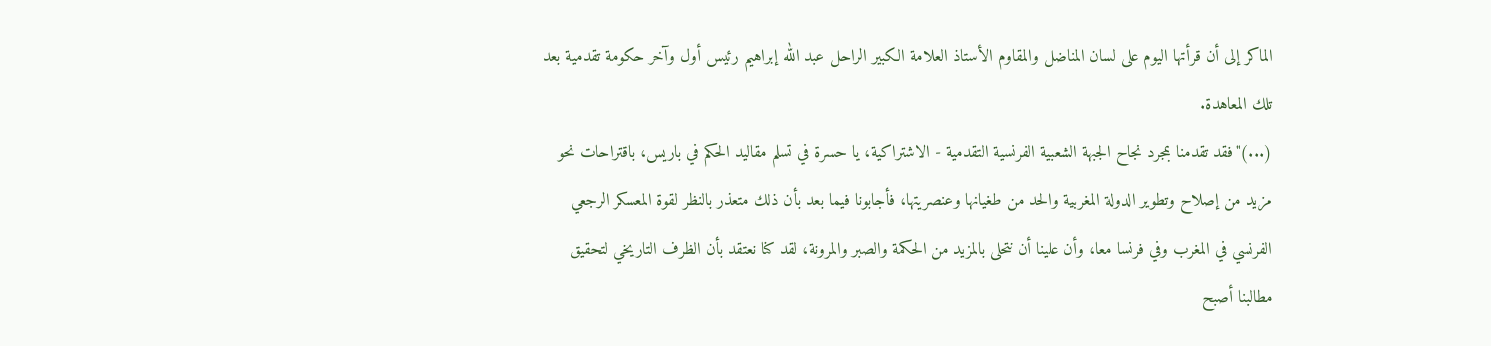الماكر إلى أن قرأتها اليوم على لسان المناضل والمقاوم الأستاذ العلامة الكبير الراحل عبد الله إبراهيم رئيس أول وآخر حكومة تقدمية بعد تلك المعاهدة.
(...)"فقد تقدمنا بمجرد نجاح الجبهة الشعبية الفرنسية التقدمية - الاشتراكية، يا حسرة في تسلم مقاليد الحكم في باريس، باقتراحات نحو مزيد من إصلاح وتطوير الدولة المغربية والحد من طغيانها وعنصريتها، فأجابونا فيما بعد بأن ذلك متعذر بالنظر لقوة المعسكر الرجعي الفرنسي في المغرب وفي فرنسا معا، وأن علينا أن نتحلى بالمزيد من الحكمة والصبر والمرونة، لقد كنا نعتقد بأن الظرف التاريخي لتحقيق مطالبنا أصبح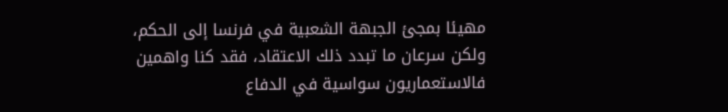مهيئا بمجئ الجبهة الشعبية في فرنسا إلى الحكم، ولكن سرعان ما تبدد ذلك الاعتقاد، فقد كنا واهمين فالاستعماريون سواسية في الدفاع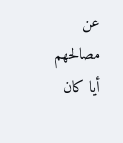عن مصالحهم أيا كان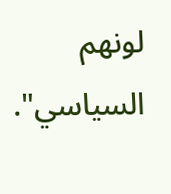لونهم السياسي".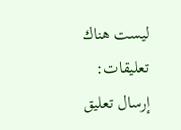ليست هناك تعليقات:
إرسال تعليق